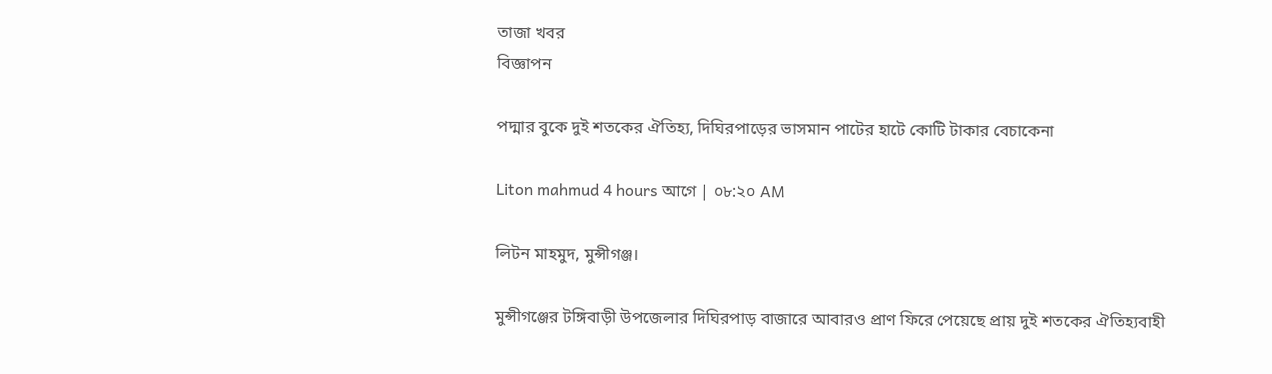তাজা খবর
বিজ্ঞাপন

পদ্মার বুকে দুই শতকের ঐতিহ্য, দিঘিরপাড়ের ভাসমান পাটের হাটে কোটি টাকার বেচাকেনা

Liton mahmud 4 hours আগে | ০৮:২০ AM

লিটন মাহমুদ, মুন্সীগঞ্জ।

মুন্সীগঞ্জের টঙ্গিবাড়ী উপজেলার দিঘিরপাড় বাজারে আবারও প্রাণ ফিরে পেয়েছে প্রায় দুই শতকের ঐতিহ্যবাহী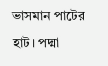ভাসমান পাটের হাট। পদ্মা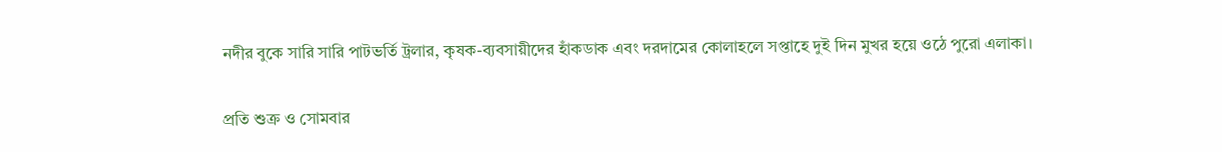নদীর বুকে সারি সারি পাটভর্তি ট্রলার, কৃষক-ব্যবসায়ীদের হাঁকডাক এবং দরদামের কোলাহলে সপ্তাহে দুই দিন মুখর হয়ে ওঠে পুরো এলাকা।

প্রতি শুক্র ও সোমবার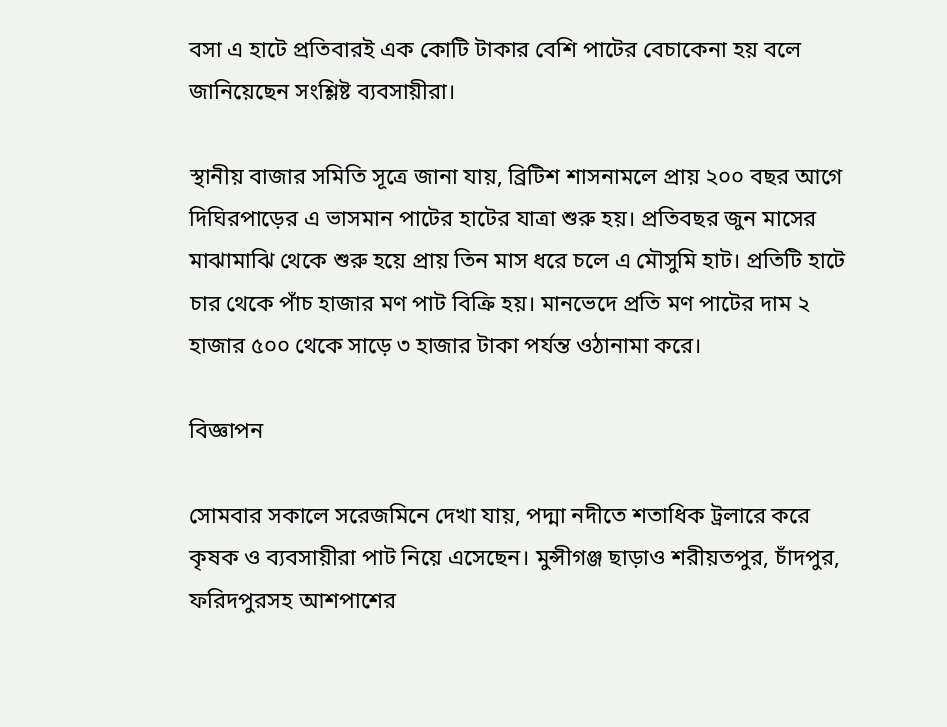বসা এ হাটে প্রতিবারই এক কোটি টাকার বেশি পাটের বেচাকেনা হয় বলে জানিয়েছেন সংশ্লিষ্ট ব্যবসায়ীরা।

স্থানীয় বাজার সমিতি সূত্রে জানা যায়, ব্রিটিশ শাসনামলে প্রায় ২০০ বছর আগে দিঘিরপাড়ের এ ভাসমান পাটের হাটের যাত্রা শুরু হয়। প্রতিবছর জুন মাসের মাঝামাঝি থেকে শুরু হয়ে প্রায় তিন মাস ধরে চলে এ মৌসুমি হাট। প্রতিটি হাটে চার থেকে পাঁচ হাজার মণ পাট বিক্রি হয়। মানভেদে প্রতি মণ পাটের দাম ২ হাজার ৫০০ থেকে সাড়ে ৩ হাজার টাকা পর্যন্ত ওঠানামা করে।

বিজ্ঞাপন

সোমবার সকালে সরেজমিনে দেখা যায়, পদ্মা নদীতে শতাধিক ট্রলারে করে কৃষক ও ব্যবসায়ীরা পাট নিয়ে এসেছেন। মুন্সীগঞ্জ ছাড়াও শরীয়তপুর, চাঁদপুর, ফরিদপুরসহ আশপাশের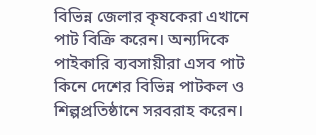বিভিন্ন জেলার কৃষকেরা এখানে পাট বিক্রি করেন। অন্যদিকে পাইকারি ব্যবসায়ীরা এসব পাট কিনে দেশের বিভিন্ন পাটকল ও শিল্পপ্রতিষ্ঠানে সরবরাহ করেন।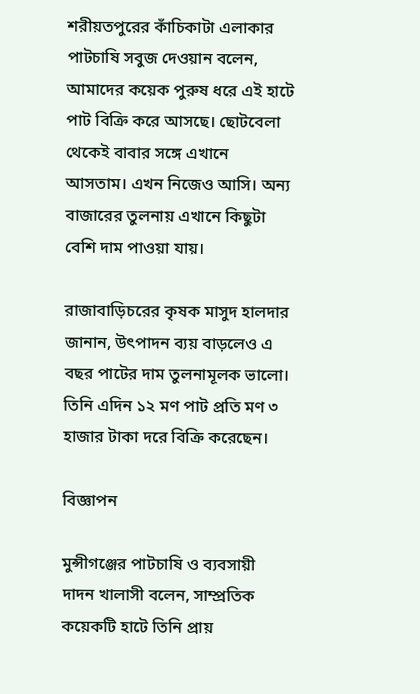শরীয়তপুরের কাঁচিকাটা এলাকার পাটচাষি সবুজ দেওয়ান বলেন, আমাদের কয়েক পুরুষ ধরে এই হাটে পাট বিক্রি করে আসছে। ছোটবেলা থেকেই বাবার সঙ্গে এখানে আসতাম। এখন নিজেও আসি। অন্য বাজারের তুলনায় এখানে কিছুটা বেশি দাম পাওয়া যায়।

রাজাবাড়িচরের কৃষক মাসুদ হালদার জানান, উৎপাদন ব্যয় বাড়লেও এ বছর পাটের দাম তুলনামূলক ভালো। তিনি এদিন ১২ মণ পাট প্রতি মণ ৩ হাজার টাকা দরে বিক্রি করেছেন।

বিজ্ঞাপন

মুন্সীগঞ্জের পাটচাষি ও ব্যবসায়ী দাদন খালাসী বলেন, সাম্প্রতিক কয়েকটি হাটে তিনি প্রায়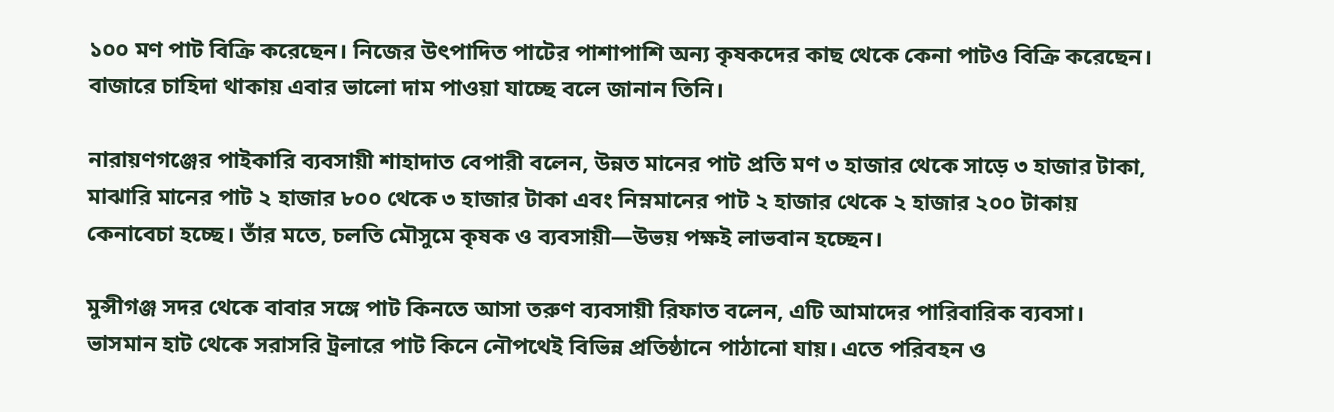১০০ মণ পাট বিক্রি করেছেন। নিজের উৎপাদিত পাটের পাশাপাশি অন্য কৃষকদের কাছ থেকে কেনা পাটও বিক্রি করেছেন। বাজারে চাহিদা থাকায় এবার ভালো দাম পাওয়া যাচ্ছে বলে জানান তিনি।

নারায়ণগঞ্জের পাইকারি ব্যবসায়ী শাহাদাত বেপারী বলেন, উন্নত মানের পাট প্রতি মণ ৩ হাজার থেকে সাড়ে ৩ হাজার টাকা, মাঝারি মানের পাট ২ হাজার ৮০০ থেকে ৩ হাজার টাকা এবং নিম্নমানের পাট ২ হাজার থেকে ২ হাজার ২০০ টাকায় কেনাবেচা হচ্ছে। তাঁর মতে, চলতি মৌসুমে কৃষক ও ব্যবসায়ী—উভয় পক্ষই লাভবান হচ্ছেন।

মুন্সীগঞ্জ সদর থেকে বাবার সঙ্গে পাট কিনতে আসা তরুণ ব্যবসায়ী রিফাত বলেন, এটি আমাদের পারিবারিক ব্যবসা। ভাসমান হাট থেকে সরাসরি ট্রলারে পাট কিনে নৌপথেই বিভিন্ন প্রতিষ্ঠানে পাঠানো যায়। এতে পরিবহন ও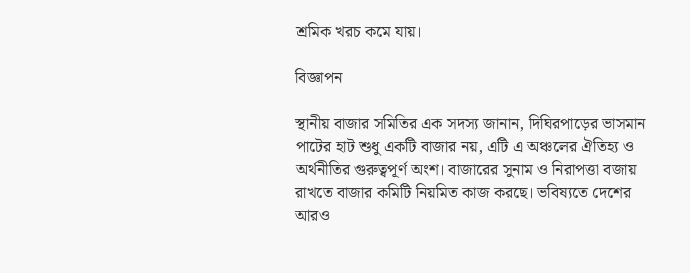শ্রমিক খরচ কমে যায়।

বিজ্ঞাপন

স্থানীয় বাজার সমিতির এক সদস্য জানান, দিঘিরপাড়ের ভাসমান পাটের হাট শুধু একটি বাজার নয়, এটি এ অঞ্চলের ঐতিহ্য ও অর্থনীতির গুরুত্বপূর্ণ অংশ। বাজারের সুনাম ও নিরাপত্তা বজায় রাখতে বাজার কমিটি নিয়মিত কাজ করছে। ভবিষ্যতে দেশের আরও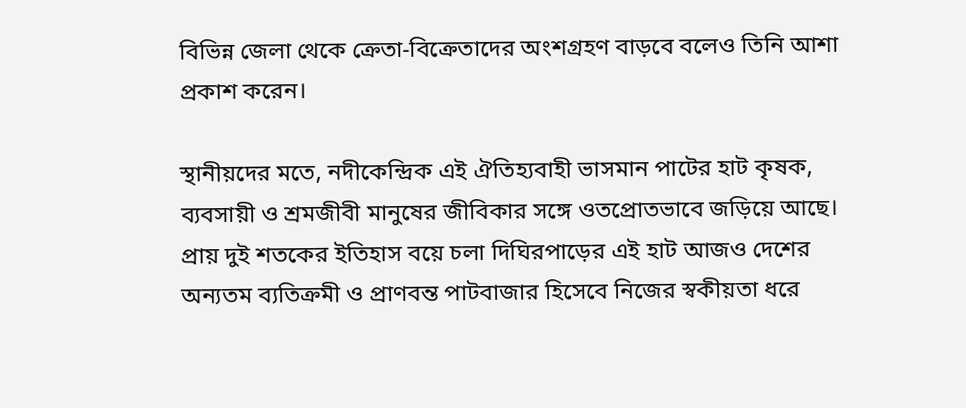বিভিন্ন জেলা থেকে ক্রেতা-বিক্রেতাদের অংশগ্রহণ বাড়বে বলেও তিনি আশা প্রকাশ করেন।

স্থানীয়দের মতে, নদীকেন্দ্রিক এই ঐতিহ্যবাহী ভাসমান পাটের হাট কৃষক, ব্যবসায়ী ও শ্রমজীবী মানুষের জীবিকার সঙ্গে ওতপ্রোতভাবে জড়িয়ে আছে। প্রায় দুই শতকের ইতিহাস বয়ে চলা দিঘিরপাড়ের এই হাট আজও দেশের অন্যতম ব্যতিক্রমী ও প্রাণবন্ত পাটবাজার হিসেবে নিজের স্বকীয়তা ধরে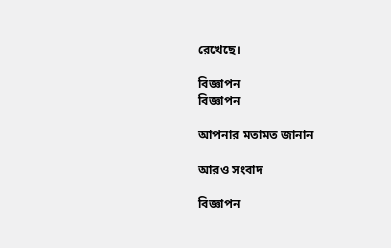রেখেছে।

বিজ্ঞাপন
বিজ্ঞাপন

আপনার মতামত জানান

আরও সংবাদ

বিজ্ঞাপন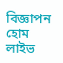বিজ্ঞাপন
হোম
লাইভ